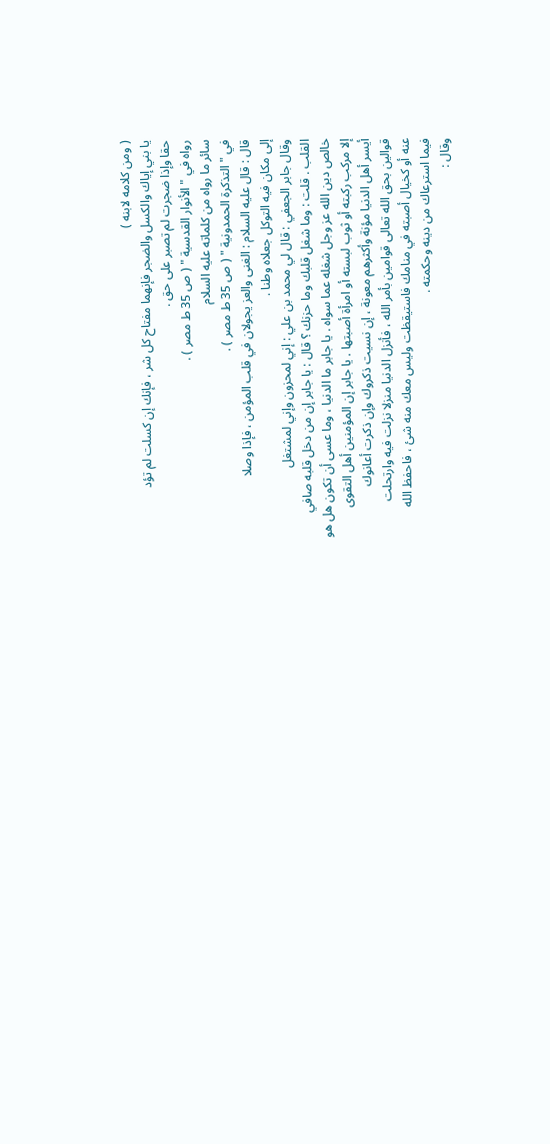( ومن كلامه لابنه )
يا بني إياك والكسل والضجر فإنهما مفتاح كل شر ، فإنك إن كسلت لم تؤد
حقا وإذا ضجرت لم تصبر على حق .
رواه في " الأنوار القدسية " ( ص 35 ط مصر ) .
سائر ما رواه من كلماته عليه السلام
في " التذكرة الحمدونية " ( ص 35 ط مصر ) .
قال : قال عليه السلام : الغنى والعز يجولان في قلب المؤمن ، فإذا وصلا
إلى مكان فيه التوكل جعلاه وطنا .
وقال جابر الجعفي : قال لي محمد بن علي : إني لمحزون وإني لمشتغل
القلب . قلت : وما شغل قلبك وما حزنك ؟ قال : يا جابر إن من دخل قلبه صافي
خالص دين الله عز وجل شغله عما سواه . يا جابر ما الدنيا ، وما عسى أن تكون هل هو
إلا مركب ركبته أو ثوب لبسته أو امرأة أصبتها . يا جابر إن المؤمنين أهل التقوى
أيسر أهل الدنيا مؤنة وأكثرهم معونة ، إن نسيت ذكروك وإن ذكرت أعانوك
قوالين بحق الله تعالى قوامين بأمر الله ، فأنزل الدنيا منزلا نزلت فيه وارتحلت
عنه أو كخيال أصبته في منامك فاستيقظت وليس معك منه شئ ، فاحفظ الله
فيما استرعاك من دينه وحكمته .
وقال :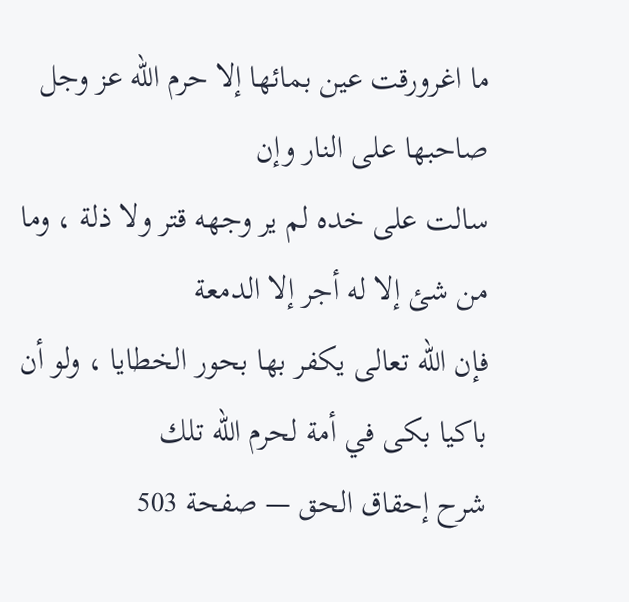ما اغرورقت عين بمائها إلا حرم الله عز وجل صاحبها على النار وإن
سالت على خده لم ير وجهه قتر ولا ذلة ، وما من شئ إلا له أجر إلا الدمعة
فإن الله تعالى يكفر بها بحور الخطايا ، ولو أن باكيا بكى في أمة لحرم الله تلك
شرح إحقاق الحق — صفحة 503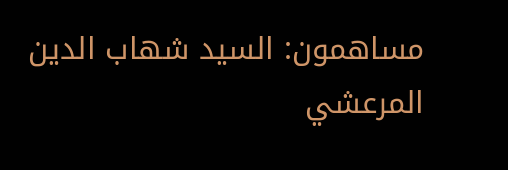مساهمون: السيد شهاب الدين المرعشي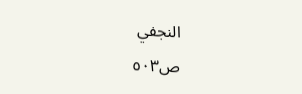النجفي
ص٥٠٣